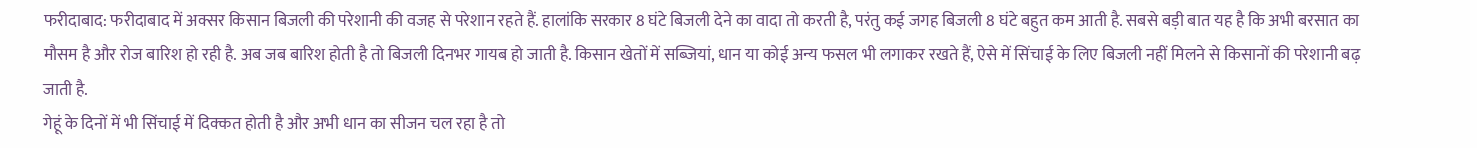फरीदाबाद: फरीदाबाद में अक्सर किसान बिजली की परेशानी की वजह से परेशान रहते हैं. हालांकि सरकार 8 घंटे बिजली देने का वादा तो करती है, परंतु कई जगह बिजली 8 घंटे बहुत कम आती है. सबसे बड़ी बात यह है कि अभी बरसात का मौसम है और रोज बारिश हो रही है. अब जब बारिश होती है तो बिजली दिनभर गायब हो जाती है. किसान खेतों में सब्जियां, धान या कोई अन्य फसल भी लगाकर रखते हैं, ऐसे में सिंचाई के लिए बिजली नहीं मिलने से किसानों की परेशानी बढ़ जाती है.
गेहूं के दिनों में भी सिंचाई में दिक्कत होती है और अभी धान का सीजन चल रहा है तो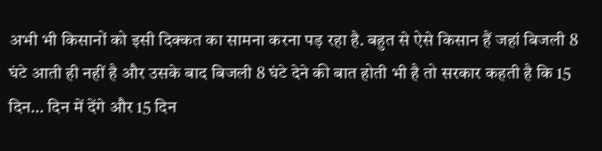अभी भी किसानों को इसी दिक्कत का सामना करना पड़ रहा है. बहुत से ऐसे किसान हैं जहां बिजली 8 घंटे आती ही नहीं है और उसके बाद बिजली 8 घंटे देने की बात होती भी है तो सरकार कहती है कि 15 दिन… दिन में देंगे और 15 दिन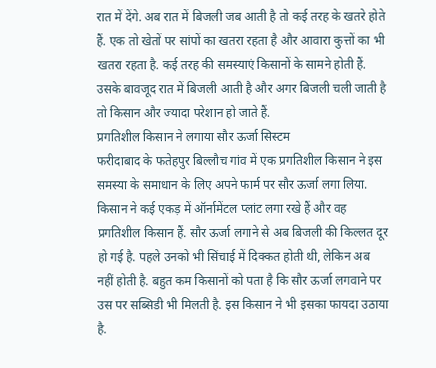रात में देंगे. अब रात में बिजली जब आती है तो कई तरह के खतरे होते हैं. एक तो खेतों पर सांपों का खतरा रहता है और आवारा कुत्तों का भी खतरा रहता है. कई तरह की समस्याएं किसानों के सामने होती हैं. उसके बावजूद रात में बिजली आती है और अगर बिजली चली जाती है तो किसान और ज्यादा परेशान हो जाते हैं.
प्रगतिशील किसान ने लगाया सौर ऊर्जा सिस्टम
फरीदाबाद के फतेहपुर बिल्लौच गांव में एक प्रगतिशील किसान ने इस समस्या के समाधान के लिए अपने फार्म पर सौर ऊर्जा लगा लिया. किसान ने कई एकड़ में ऑर्नामेंटल प्लांट लगा रखे हैं और वह प्रगतिशील किसान हैं. सौर ऊर्जा लगाने से अब बिजली की किल्लत दूर हो गई है. पहले उनको भी सिंचाई में दिक्कत होती थी, लेकिन अब नहीं होती है. बहुत कम किसानों को पता है कि सौर ऊर्जा लगवाने पर उस पर सब्सिडी भी मिलती है. इस किसान ने भी इसका फायदा उठाया है.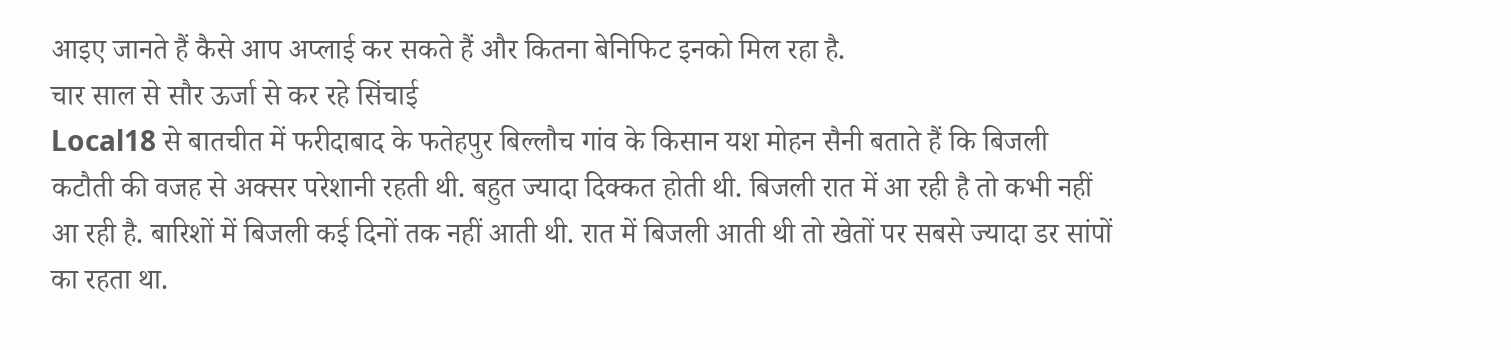आइए जानते हैं कैसे आप अप्लाई कर सकते हैं और कितना बेनिफिट इनको मिल रहा है.
चार साल से सौर ऊर्जा से कर रहे सिंचाई
Local18 से बातचीत में फरीदाबाद के फतेहपुर बिल्लौच गांव के किसान यश मोहन सैनी बताते हैं कि बिजली कटौती की वजह से अक्सर परेशानी रहती थी. बहुत ज्यादा दिक्कत होती थी. बिजली रात में आ रही है तो कभी नहीं आ रही है. बारिशों में बिजली कई दिनों तक नहीं आती थी. रात में बिजली आती थी तो खेतों पर सबसे ज्यादा डर सांपों का रहता था.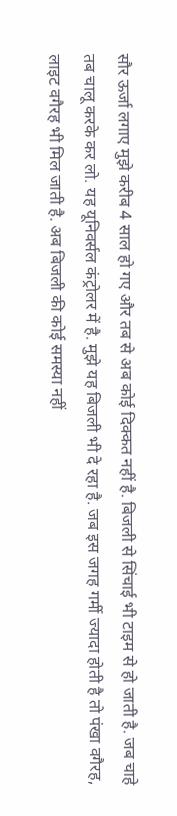सौर ऊर्जा लगाए मुझे करीब 4 साल हो गए और तब से अब कोई दिक्कत नहीं है. बिजली से सिंचाई भी टाइम से हो जाती है. जब चाहे तब चालू करके कर लो. यह यूनिवर्सल कंट्रोलर में है. मुझे यह बिजली भी दे रहा है. जब इस जगह गर्मी ज्यादा होती है तो पंखा वगैरह, लाइट वगैरह भी मिल जाती है. अब बिजली की कोई समस्या नहीं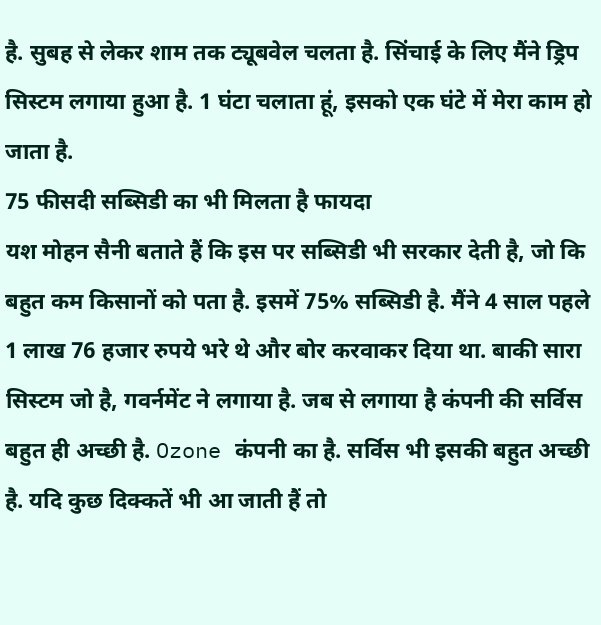है. सुबह से लेकर शाम तक ट्यूबवेल चलता है. सिंचाई के लिए मैंने ड्रिप सिस्टम लगाया हुआ है. 1 घंटा चलाता हूं, इसको एक घंटे में मेरा काम हो जाता है.
75 फीसदी सब्सिडी का भी मिलता है फायदा
यश मोहन सैनी बताते हैं कि इस पर सब्सिडी भी सरकार देती है, जो कि बहुत कम किसानों को पता है. इसमें 75% सब्सिडी है. मैंने 4 साल पहले 1 लाख 76 हजार रुपये भरे थे और बोर करवाकर दिया था. बाकी सारा सिस्टम जो है, गवर्नमेंट ने लगाया है. जब से लगाया है कंपनी की सर्विस बहुत ही अच्छी है. Ozone कंपनी का है. सर्विस भी इसकी बहुत अच्छी है. यदि कुछ दिक्कतें भी आ जाती हैं तो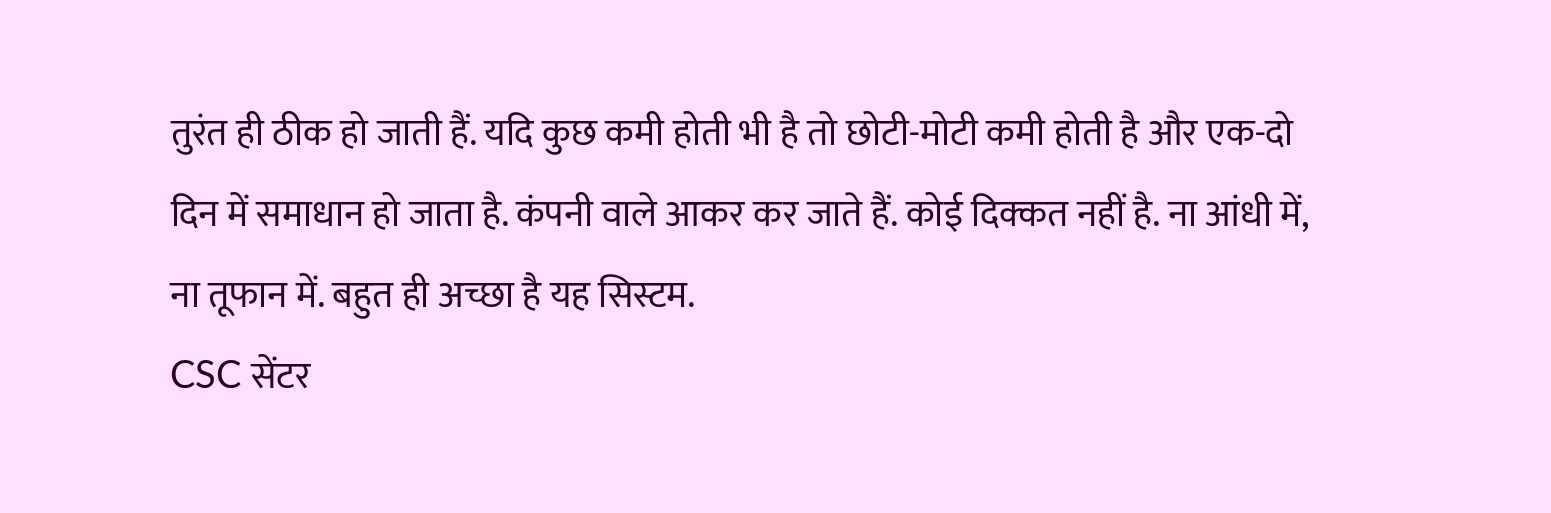तुरंत ही ठीक हो जाती हैं. यदि कुछ कमी होती भी है तो छोटी-मोटी कमी होती है और एक-दो दिन में समाधान हो जाता है. कंपनी वाले आकर कर जाते हैं. कोई दिक्कत नहीं है. ना आंधी में, ना तूफान में. बहुत ही अच्छा है यह सिस्टम.
CSC सेंटर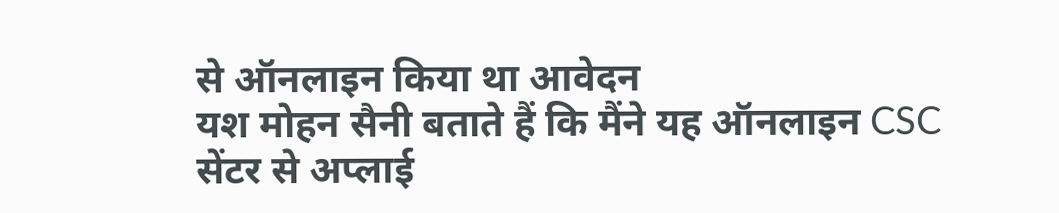से ऑनलाइन किया था आवेदन
यश मोहन सैनी बताते हैं कि मैंने यह ऑनलाइन CSC सेंटर से अप्लाई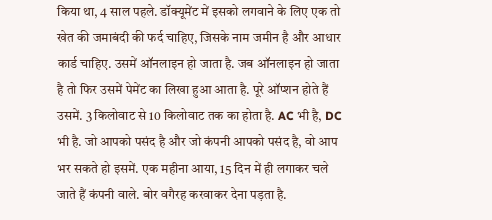किया था, 4 साल पहले. डॉक्यूमेंट में इसको लगवाने के लिए एक तो खेत की जमाबंदी की फर्द चाहिए, जिसके नाम जमीन है और आधार कार्ड चाहिए. उसमें ऑनलाइन हो जाता है. जब ऑनलाइन हो जाता है तो फिर उसमें पेमेंट का लिखा हुआ आता है. पूरे ऑप्शन होते हैं उसमें. 3 किलोवाट से 10 किलोवाट तक का होता है. AC भी है, DC भी है. जो आपको पसंद है और जो कंपनी आपको पसंद है, वो आप भर सकते हो इसमें. एक महीना आया, 15 दिन में ही लगाकर चले जाते हैं कंपनी वाले. बोर वगैरह करवाकर देना पड़ता है.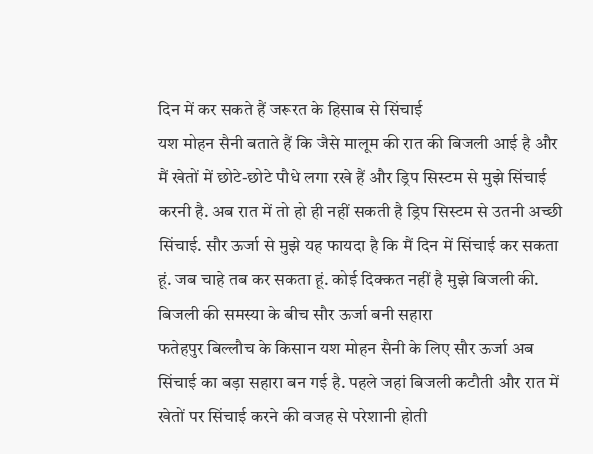दिन में कर सकते हैं जरूरत के हिसाब से सिंचाई
यश मोहन सैनी बताते हैं कि जैसे मालूम की रात की बिजली आई है और मैं खेतों में छोटे-छोटे पौधे लगा रखे हैं और ड्रिप सिस्टम से मुझे सिंचाई करनी है. अब रात में तो हो ही नहीं सकती है ड्रिप सिस्टम से उतनी अच्छी सिंचाई. सौर ऊर्जा से मुझे यह फायदा है कि मैं दिन में सिंचाई कर सकता हूं. जब चाहे तब कर सकता हूं. कोई दिक्कत नहीं है मुझे बिजली की.
बिजली की समस्या के बीच सौर ऊर्जा बनी सहारा
फतेहपुर बिल्लौच के किसान यश मोहन सैनी के लिए सौर ऊर्जा अब सिंचाई का बड़ा सहारा बन गई है. पहले जहां बिजली कटौती और रात में खेतों पर सिंचाई करने की वजह से परेशानी होती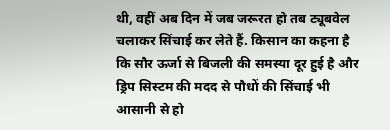थी, वहीं अब दिन में जब जरूरत हो तब ट्यूबवेल चलाकर सिंचाई कर लेते हैं. किसान का कहना है कि सौर ऊर्जा से बिजली की समस्या दूर हुई है और ड्रिप सिस्टम की मदद से पौधों की सिंचाई भी आसानी से हो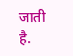जाती है.